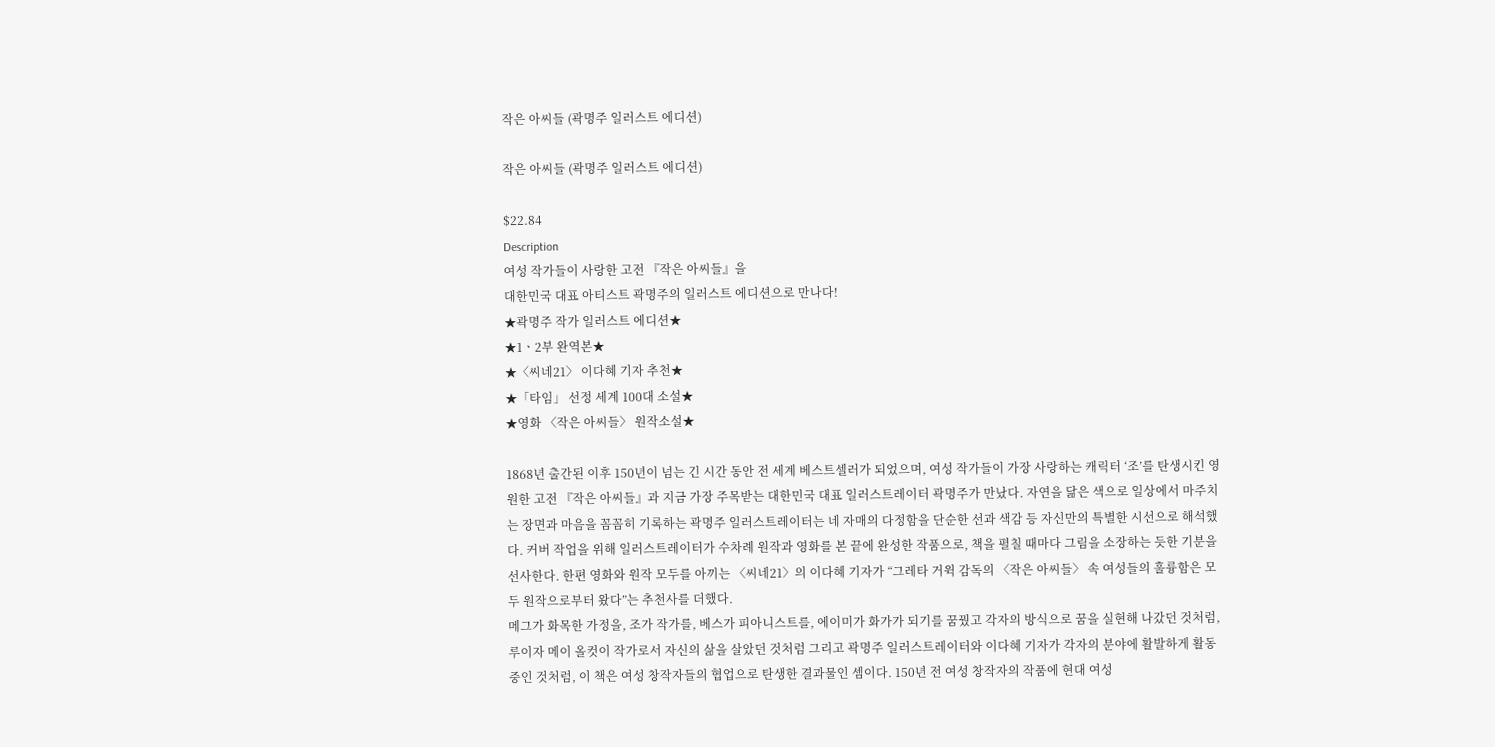작은 아씨들 (곽명주 일러스트 에디션)

작은 아씨들 (곽명주 일러스트 에디션)

$22.84
Description
여성 작가들이 사랑한 고전 『작은 아씨들』을
대한민국 대표 아티스트 곽명주의 일러스트 에디션으로 만나다!
★곽명주 작가 일러스트 에디션★
★1ㆍ2부 완역본★
★〈씨네21〉 이다혜 기자 추천★
★「타임」 선정 세계 100대 소설★
★영화 〈작은 아씨들〉 원작소설★

1868년 출간된 이후 150년이 넘는 긴 시간 동안 전 세계 베스트셀러가 되었으며, 여성 작가들이 가장 사랑하는 캐릭터 ‘조’를 탄생시킨 영원한 고전 『작은 아씨들』과 지금 가장 주목받는 대한민국 대표 일러스트레이터 곽명주가 만났다. 자연을 닮은 색으로 일상에서 마주치는 장면과 마음을 꼼꼼히 기록하는 곽명주 일러스트레이터는 네 자매의 다정함을 단순한 선과 색감 등 자신만의 특별한 시선으로 해석했다. 커버 작업을 위해 일러스트레이터가 수차례 원작과 영화를 본 끝에 완성한 작품으로, 책을 펼칠 때마다 그림을 소장하는 듯한 기분을 선사한다. 한편 영화와 원작 모두를 아끼는 〈씨네21〉의 이다혜 기자가 “그레타 거윅 감독의 〈작은 아씨들〉 속 여성들의 훌륭함은 모두 원작으로부터 왔다”는 추천사를 더했다.
메그가 화목한 가정을, 조가 작가를, 베스가 피아니스트를, 에이미가 화가가 되기를 꿈꿨고 각자의 방식으로 꿈을 실현해 나갔던 것처럼, 루이자 메이 올컷이 작가로서 자신의 삶을 살았던 것처럼 그리고 곽명주 일러스트레이터와 이다혜 기자가 각자의 분야에 활발하게 활동 중인 것처럼, 이 책은 여성 창작자들의 협업으로 탄생한 결과물인 셈이다. 150년 전 여성 창작자의 작품에 현대 여성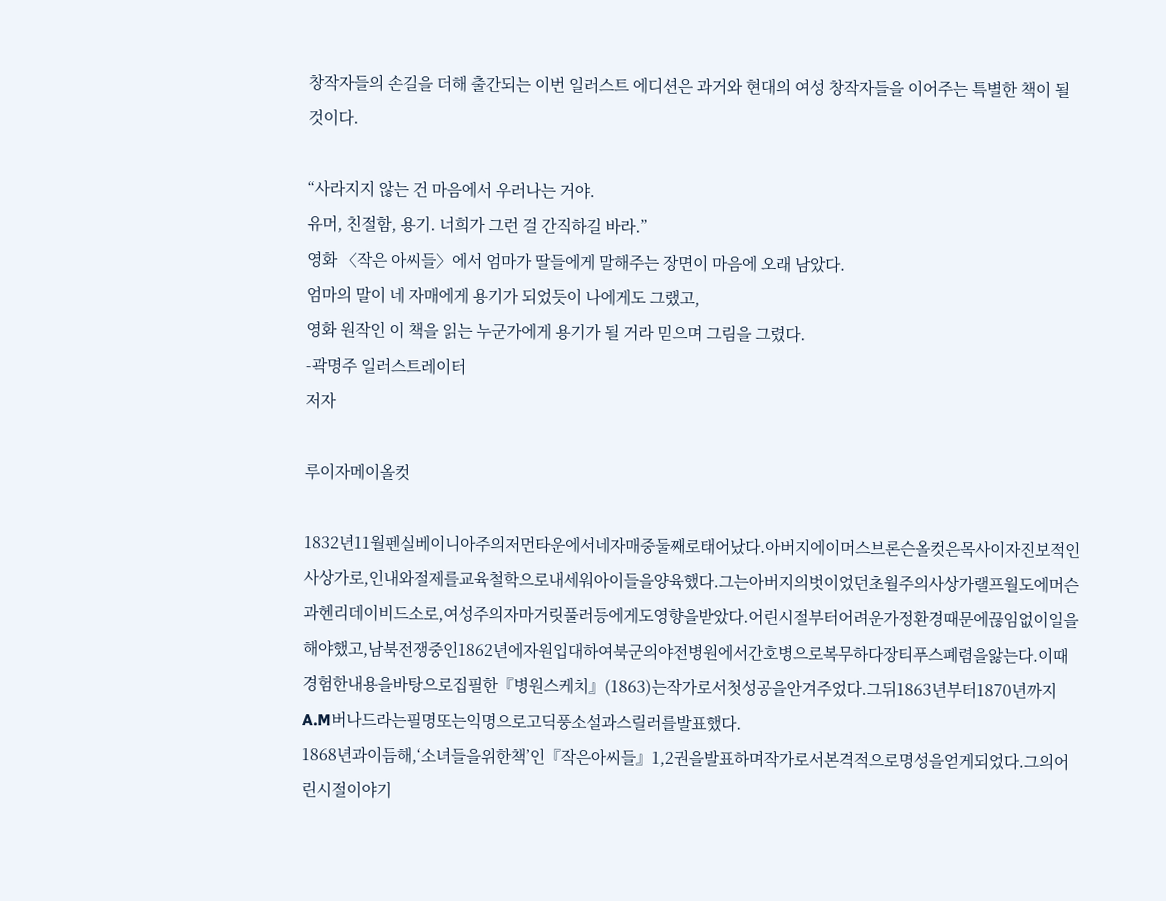창작자들의 손길을 더해 출간되는 이번 일러스트 에디션은 과거와 현대의 여성 창작자들을 이어주는 특별한 책이 될 것이다.

“사라지지 않는 건 마음에서 우러나는 거야.
유머, 친절함, 용기. 너희가 그런 걸 간직하길 바라.”
영화 〈작은 아씨들〉에서 엄마가 딸들에게 말해주는 장면이 마음에 오래 남았다.
엄마의 말이 네 자매에게 용기가 되었듯이 나에게도 그랬고,
영화 원작인 이 책을 읽는 누군가에게 용기가 될 거라 믿으며 그림을 그렸다.
-곽명주 일러스트레이터
저자

루이자메이올컷

1832년11월펜실베이니아주의저먼타운에서네자매중둘째로태어났다.아버지에이머스브론슨올컷은목사이자진보적인사상가로,인내와절제를교육철학으로내세워아이들을양육했다.그는아버지의벗이었던초월주의사상가랠프월도에머슨과헨리데이비드소로,여성주의자마거릿풀러등에게도영향을받았다.어린시절부터어려운가정환경때문에끊임없이일을해야했고,남북전쟁중인1862년에자원입대하여북군의야전병원에서간호병으로복무하다장티푸스폐렴을앓는다.이때경험한내용을바탕으로집필한『병원스케치』(1863)는작가로서첫성공을안겨주었다.그뒤1863년부터1870년까지A.M버나드라는필명또는익명으로고딕풍소설과스릴러를발표했다.
1868년과이듬해,‘소녀들을위한책’인『작은아씨들』1,2권을발표하며작가로서본격적으로명성을얻게되었다.그의어린시절이야기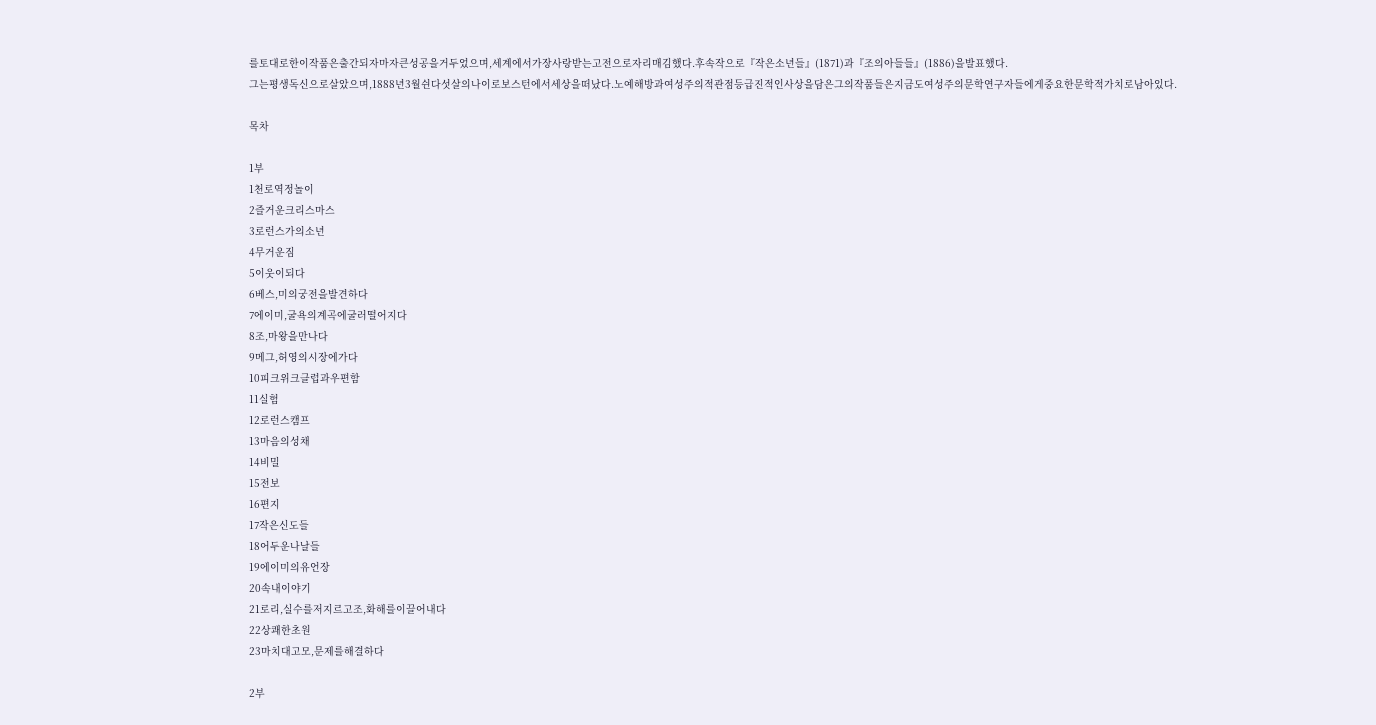를토대로한이작품은출간되자마자큰성공을거두었으며,세계에서가장사랑받는고전으로자리매김했다.후속작으로『작은소년들』(1871)과『조의아들들』(1886)을발표했다.
그는평생독신으로살았으며,1888년3월쉰다섯살의나이로보스턴에서세상을떠났다.노예해방과여성주의적관점등급진적인사상을담은그의작품들은지금도여성주의문학연구자들에게중요한문학적가치로남아있다.

목차

1부
1천로역정놀이
2즐거운크리스마스
3로런스가의소년
4무거운짐
5이웃이되다
6베스,미의궁전을발견하다
7에이미,굴욕의계곡에굴러떨어지다
8조,마왕을만나다
9메그,허영의시장에가다
10피크위크클럽과우편함
11실험
12로런스캠프
13마음의성채
14비밀
15전보
16편지
17작은신도들
18어두운나날들
19에이미의유언장
20속내이야기
21로리,실수를저지르고조,화해를이끌어내다
22상쾌한초원
23마치대고모,문제를해결하다

2부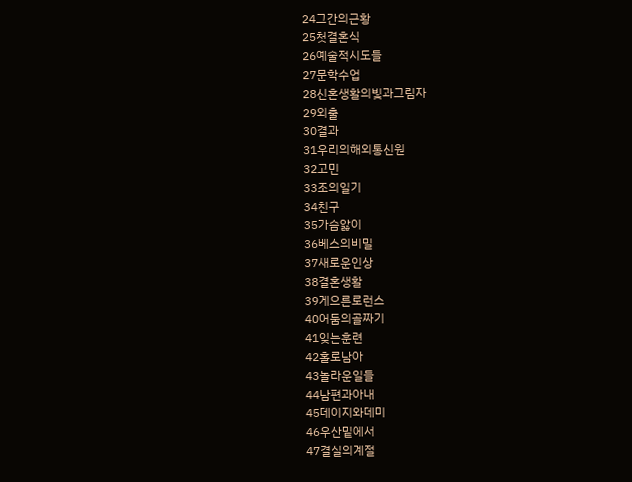24그간의근황
25첫결혼식
26예술적시도들
27문학수업
28신혼생활의빛과그림자
29외출
30결과
31우리의해외통신원
32고민
33조의일기
34친구
35가슴앓이
36베스의비밀
37새로운인상
38결혼생활
39게으른로런스
40어둠의골짜기
41잊는훈련
42홀로남아
43놀라운일들
44남편과아내
45데이지와데미
46우산밑에서
47결실의계절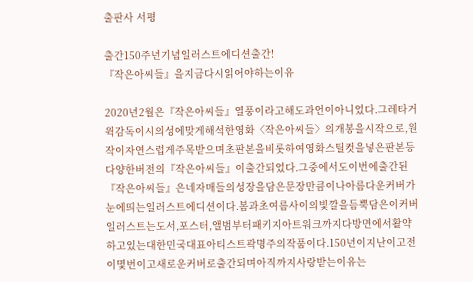출판사 서평

출간150주년기념일러스트에디션출간!
『작은아씨들』을지금다시읽어야하는이유

2020년2월은『작은아씨들』열풍이라고해도과언이아니었다.그레타거윅감독이시의성에맞게해석한영화〈작은아씨들〉의개봉을시작으로,원작이자연스럽게주목받으며초판본을비롯하여영화스틸컷을넣은판본등다양한버전의『작은아씨들』이출간되었다.그중에서도이번에출간된『작은아씨들』은네자매들의성장을담은문장만큼이나아름다운커버가눈에띄는일러스트에디션이다.봄과초여름사이의빛깔을듬뿍담은이커버일러스트는도서,포스터,앨범부터패키지아트워크까지다방면에서활약하고있는대한민국대표아티스트곽명주의작품이다.150년이지난이고전이몇번이고새로운커버로출간되며아직까지사랑받는이유는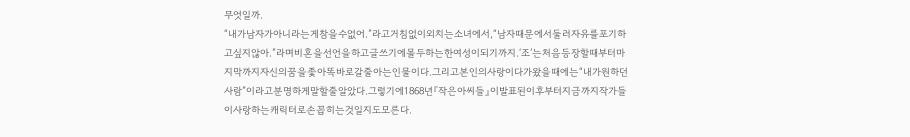무엇일까.
“내가남자가아니라는게참을수없어.”라고거침없이외치는소녀에서,“남자때문에서둘러자유를포기하고싶지않아.”라며비혼을선언을하고글쓰기에몰두하는한여성이되기까지.‘조’는처음등장할때부터마지막까지자신의꿈을좇아똑바로갈줄아는인물이다.그리고본인의사랑이다가왔을때에는“내가원하던사람”이라고분명하게말할줄알았다.그렇기에1868년『작은아씨들』이발표된이후부터지금까지작가들이사랑하는캐릭터로손꼽히는것일지도모른다.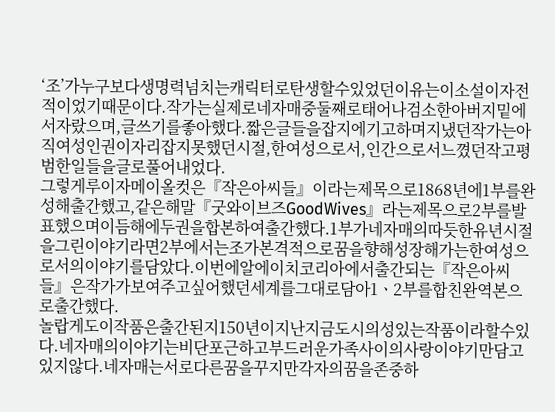‘조’가누구보다생명력넘치는캐릭터로탄생할수있었던이유는이소설이자전적이었기때문이다.작가는실제로네자매중둘째로태어나검소한아버지밑에서자랐으며,글쓰기를좋아했다.짧은글들을잡지에기고하며지냈던작가는아직여성인권이자리잡지못했던시절,한여성으로서,인간으로서느꼈던작고평범한일들을글로풀어내었다.
그렇게루이자메이올컷은『작은아씨들』이라는제목으로1868년에1부를완성해출간했고,같은해말『굿와이브즈GoodWives』라는제목으로2부를발표했으며이듬해에두권을합본하여출간했다.1부가네자매의따듯한유년시절을그린이야기라면2부에서는조가본격적으로꿈을향해성장해가는한여성으로서의이야기를담았다.이번에알에이치코리아에서출간되는『작은아씨들』은작가가보여주고싶어했던세계를그대로담아1ㆍ2부를합친완역본으로출간했다.
놀랍게도이작품은출간된지150년이지난지금도시의성있는작품이라할수있다.네자매의이야기는비단포근하고부드러운가족사이의사랑이야기만담고있지않다.네자매는서로다른꿈을꾸지만각자의꿈을존중하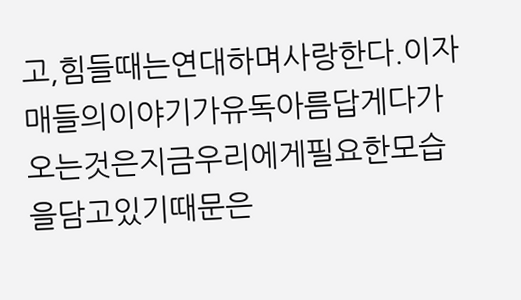고,힘들때는연대하며사랑한다.이자매들의이야기가유독아름답게다가오는것은지금우리에게필요한모습을담고있기때문은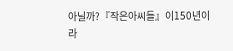아닐까?『작은아씨들』이150년이라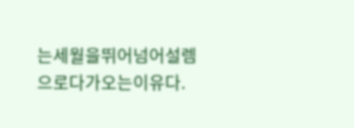는세월을뛰어넘어설렘으로다가오는이유다.